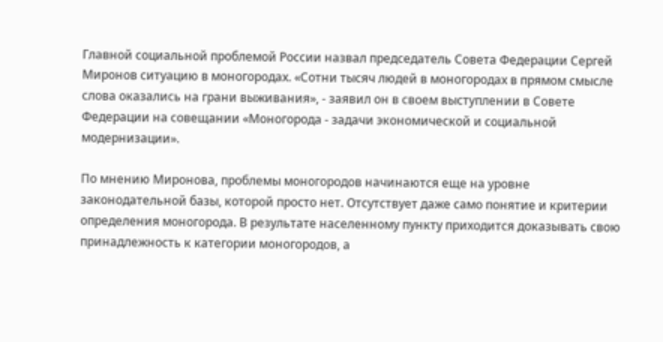Главной социальной проблемой России назвал председатель Совета Федерации Сергей Миронов ситуацию в моногородах. «Сотни тысяч людей в моногородах в прямом смысле слова оказались на грани выживания», - заявил он в своем выступлении в Совете Федерации на совещании «Моногорода - задачи экономической и социальной модернизации».

По мнению Миронова, проблемы моногородов начинаются еще на уровне законодательной базы, которой просто нет. Отсутствует даже само понятие и критерии определения моногорода. В результате населенному пункту приходится доказывать свою принадлежность к категории моногородов, а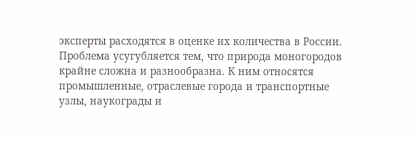эксперты расходятся в оценке их количества в России. Проблема усугубляется тем, что природа моногородов крайне сложна и разнообразна. К ним относятся промышленные, отраслевые города и транспортные узлы, наукограды и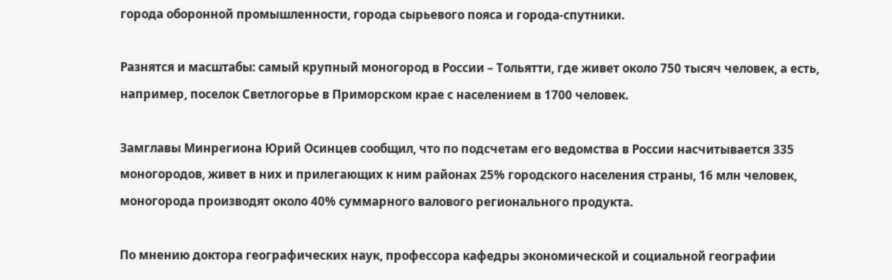города оборонной промышленности, города сырьевого пояса и города-спутники.

Разнятся и масштабы: самый крупный моногород в России – Тольятти, где живет около 750 тысяч человек, а есть, например, поселок Светлогорье в Приморском крае с населением в 1700 человек.

Замглавы Минрегиона Юрий Осинцев сообщил, что по подсчетам его ведомства в России насчитывается 335 моногородов, живет в них и прилегающих к ним районах 25% городского населения страны, 16 млн человек, моногорода производят около 40% суммарного валового регионального продукта.

По мнению доктора географических наук, профессора кафедры экономической и социальной географии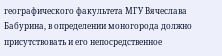географического факультета МГУ Вячеслава Бабурина, в определении моногорода должно присутствовать и его непосредственное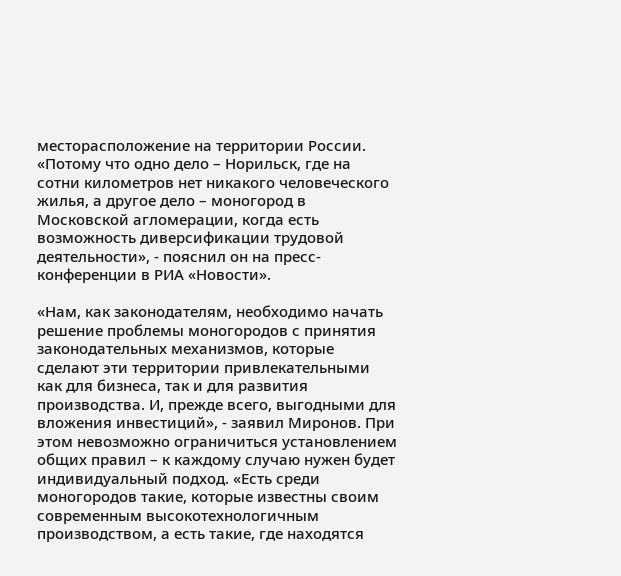месторасположение на территории России. «Потому что одно дело – Норильск, где на сотни километров нет никакого человеческого жилья, а другое дело – моногород в Московской агломерации, когда есть возможность диверсификации трудовой деятельности», - пояснил он на пресс-конференции в РИА «Новости».

«Нам, как законодателям, необходимо начать решение проблемы моногородов с принятия законодательных механизмов, которые сделают эти территории привлекательными как для бизнеса, так и для развития производства. И, прежде всего, выгодными для вложения инвестиций», - заявил Миронов. При этом невозможно ограничиться установлением общих правил – к каждому случаю нужен будет индивидуальный подход. «Есть среди моногородов такие, которые известны своим современным высокотехнологичным производством, а есть такие, где находятся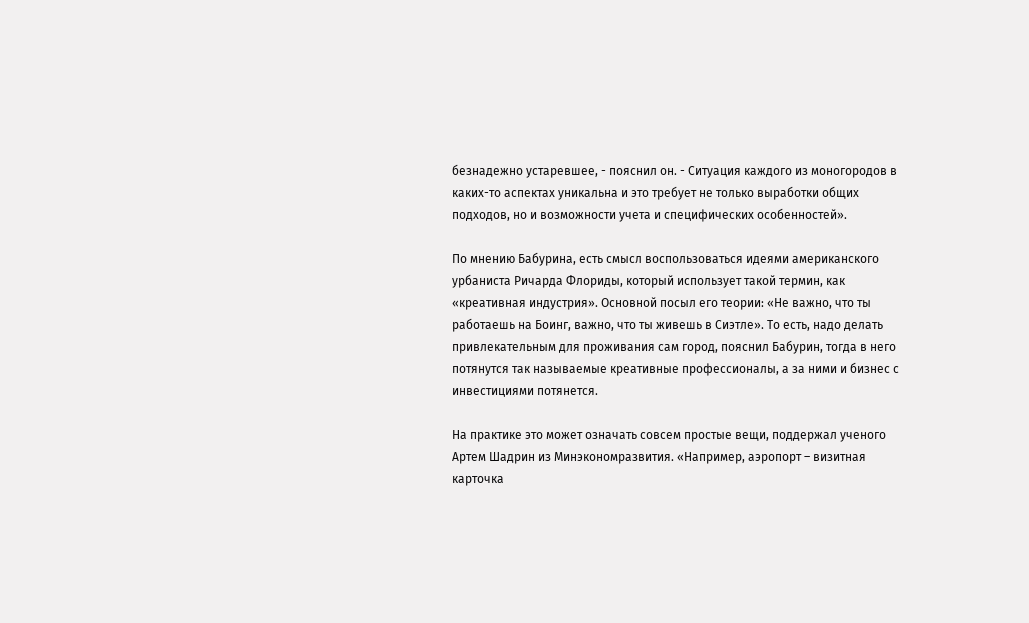безнадежно устаревшее, - пояснил он. - Ситуация каждого из моногородов в каких-то аспектах уникальна и это требует не только выработки общих подходов, но и возможности учета и специфических особенностей».

По мнению Бабурина, есть смысл воспользоваться идеями американского урбаниста Ричарда Флориды, который использует такой термин, как «креативная индустрия». Основной посыл его теории: «Не важно, что ты работаешь на Боинг, важно, что ты живешь в Сиэтле». То есть, надо делать привлекательным для проживания сам город, пояснил Бабурин, тогда в него потянутся так называемые креативные профессионалы, а за ними и бизнес с инвестициями потянется.

На практике это может означать совсем простые вещи, поддержал ученого Артем Шадрин из Минэкономразвития. «Например, аэропорт – визитная карточка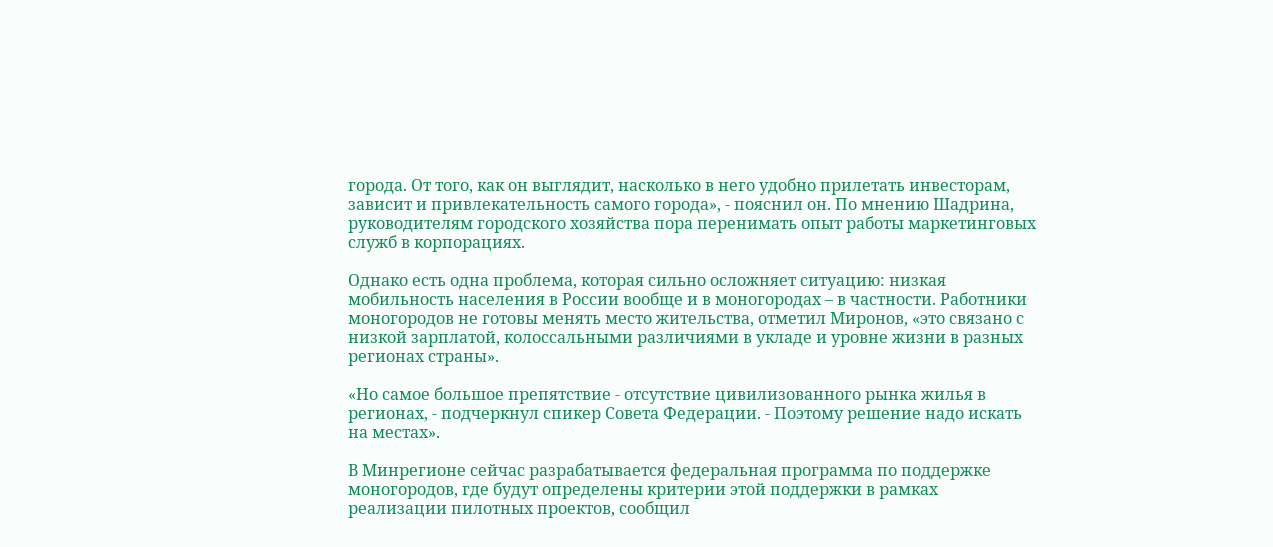города. От того, как он выглядит, насколько в него удобно прилетать инвесторам, зависит и привлекательность самого города», - пояснил он. По мнению Шадрина, руководителям городского хозяйства пора перенимать опыт работы маркетинговых служб в корпорациях.

Однако есть одна проблема, которая сильно осложняет ситуацию: низкая мобильность населения в России вообще и в моногородах – в частности. Работники моногородов не готовы менять место жительства, отметил Миронов, «это связано с низкой зарплатой, колоссальными различиями в укладе и уровне жизни в разных регионах страны».

«Но самое большое препятствие - отсутствие цивилизованного рынка жилья в регионах, - подчеркнул спикер Совета Федерации. - Поэтому решение надо искать на местах».

В Минрегионе сейчас разрабатывается федеральная программа по поддержке моногородов, где будут определены критерии этой поддержки в рамках реализации пилотных проектов, сообщил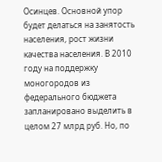Осинцев. Основной упор будет делаться на занятость населения, рост жизни качества населения. В 2010 году на поддержку моногородов из федерального бюджета запланировано выделить в целом 27 млрд руб. Но, по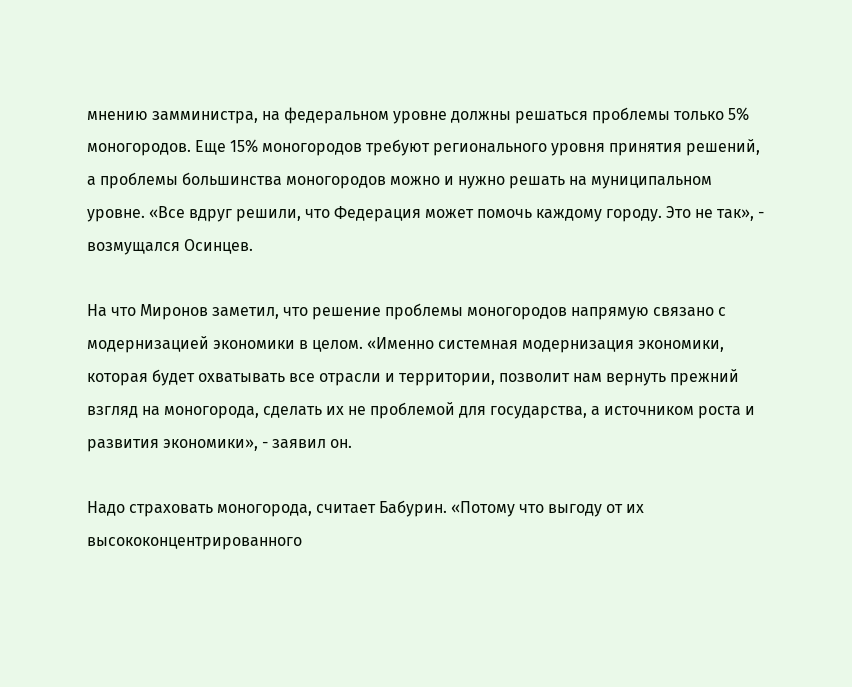мнению замминистра, на федеральном уровне должны решаться проблемы только 5% моногородов. Еще 15% моногородов требуют регионального уровня принятия решений, а проблемы большинства моногородов можно и нужно решать на муниципальном уровне. «Все вдруг решили, что Федерация может помочь каждому городу. Это не так», - возмущался Осинцев.

На что Миронов заметил, что решение проблемы моногородов напрямую связано с модернизацией экономики в целом. «Именно системная модернизация экономики, которая будет охватывать все отрасли и территории, позволит нам вернуть прежний взгляд на моногорода, сделать их не проблемой для государства, а источником роста и развития экономики», - заявил он.

Надо страховать моногорода, считает Бабурин. «Потому что выгоду от их высококонцентрированного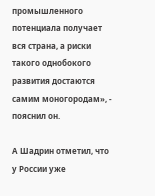промышленного потенциала получает вся страна, а риски такого однобокого развития достаются самим моногородам», - пояснил он.

А Шадрин отметил, что у России уже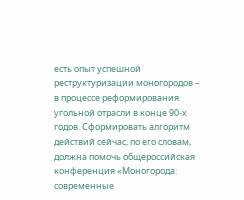есть опыт успешной реструктуризации моногородов – в процессе реформирования угольной отрасли в конце 90-х годов. Сформировать алгоритм действий сейчас, по его словам, должна помочь общероссийская конференция «Моногорода: современные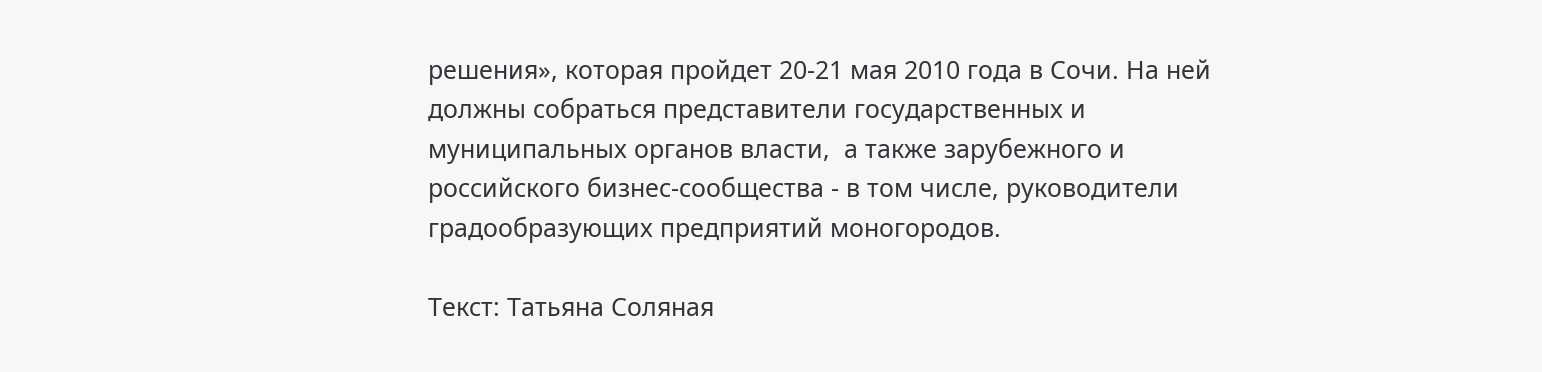решения», которая пройдет 20-21 мая 2010 года в Сочи. На ней должны собраться представители государственных и муниципальных органов власти,  а также зарубежного и российского бизнес-сообщества - в том числе, руководители градообразующих предприятий моногородов.

Текст: Татьяна Соляная